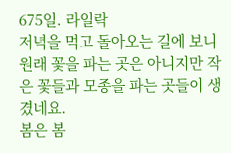675일. 라일락
저녁을 먹고 돌아오는 길에 보니 원래 꽃을 파는 곳은 아니지만 작은 꽃들과 모종을 파는 곳들이 생겼네요.
봄은 봄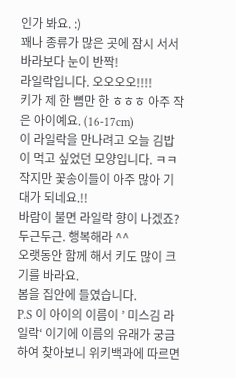인가 봐요. :)
꽤나 종류가 많은 곳에 잠시 서서 바라보다 눈이 반짝!
라일락입니다. 오오오오!!!!
키가 제 한 뼘만 한 ㅎㅎㅎ 아주 작은 아이예요. (16-17cm)
이 라일락을 만나려고 오늘 김밥이 먹고 싶었던 모양입니다. ㅋㅋ
작지만 꽃송이들이 아주 많아 기대가 되네요.!!
바람이 불면 라일락 향이 나겠죠? 두근두근. 행복해라 ^^
오랫동안 함께 해서 키도 많이 크기를 바라요.
봄을 집안에 들였습니다.
P.S 이 아이의 이름이 ’ 미스김 라일락‘ 이기에 이름의 유래가 궁금하여 찾아보니 위키백과에 따르면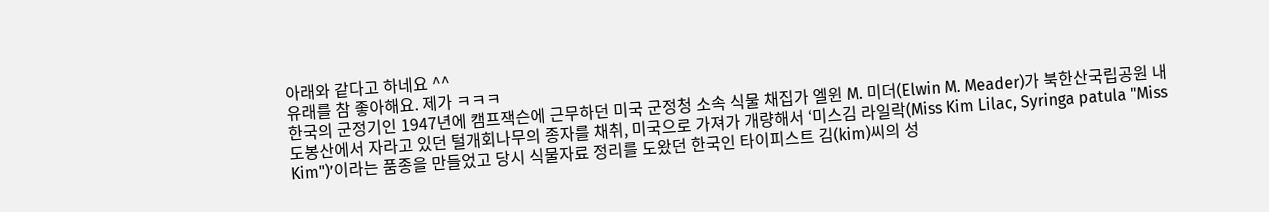아래와 같다고 하네요 ^^
유래를 참 좋아해요. 제가 ㅋㅋㅋ
한국의 군정기인 1947년에 캠프잭슨에 근무하던 미국 군정청 소속 식물 채집가 엘윈 M. 미더(Elwin M. Meader)가 북한산국립공원 내 도봉산에서 자라고 있던 털개회나무의 종자를 채취, 미국으로 가져가 개량해서 ‘미스김 라일락(Miss Kim Lilac, Syringa patula "Miss Kim")’이라는 품종을 만들었고 당시 식물자료 정리를 도왔던 한국인 타이피스트 김(kim)씨의 성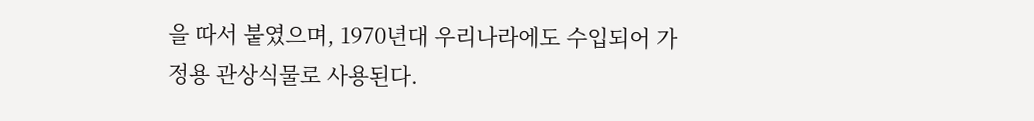을 따서 붙였으며, 1970년대 우리나라에도 수입되어 가정용 관상식물로 사용된다.